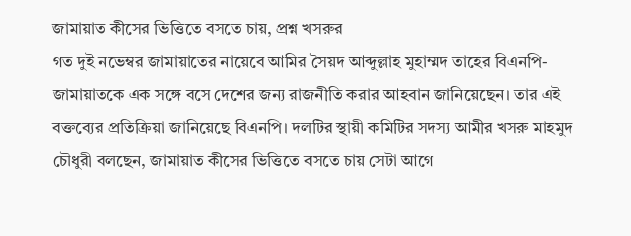জামায়াত কীসের ভিত্তিতে বসতে চায়, প্রশ্ন খসরুর
গত দুই নভেম্বর জামায়াতের নায়েবে আমির সৈয়দ আব্দুল্লাহ মুহাম্মদ তাহের বিএনপি-জামায়াতকে এক সঙ্গে বসে দেশের জন্য রাজনীতি করার আহবান জানিয়েছেন। তার এই বক্তব্যের প্রতিক্রিয়া জানিয়েছে বিএনপি। দলটির স্থায়ী কমিটির সদস্য আমীর খসরু মাহমুদ চৌধুরী বলছেন, জামায়াত কীসের ভিত্তিতে বসতে চায় সেটা আগে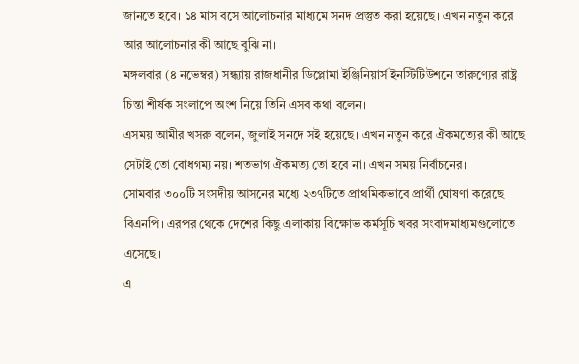জানতে হবে। ১৪ মাস বসে আলোচনার মাধ্যমে সনদ প্রস্তুত করা হয়েছে। এখন নতুন করে আর আলোচনার কী আছে বুঝি না।
মঙ্গলবার (৪ নভেম্বর) সন্ধ্যায় রাজধানীর ডিপ্লোমা ইঞ্জিনিয়ার্স ইনস্টিটিউশনে তারুণ্যের রাষ্ট্র চিন্তা শীর্ষক সংলাপে অংশ নিয়ে তিনি এসব কথা বলেন।
এসময় আমীর খসরু বলেন, জুলাই সনদে সই হয়েছে। এখন নতুন করে ঐকমত্যের কী আছে সেটাই তো বোধগম্য নয়। শতভাগ ঐকমত্য তো হবে না। এখন সময় নির্বাচনের।
সোমবার ৩০০টি সংসদীয় আসনের মধ্যে ২৩৭টিতে প্রাথমিকভাবে প্রার্থী ঘোষণা করেছে বিএনপি। এরপর থেকে দেশের কিছু এলাকায় বিক্ষোভ কর্মসূচি খবর সংবাদমাধ্যমগুলোতে এসেছে।
এ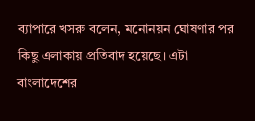ব্যাপারে খসরু বলেন, মনোনয়ন ঘোষণার পর কিছু এলাকায় প্রতিবাদ হয়েছে। এটা বাংলাদেশের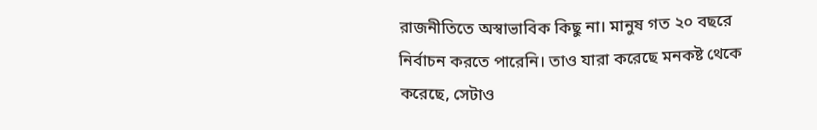রাজনীতিতে অস্বাভাবিক কিছু না। মানুষ গত ২০ বছরে নির্বাচন করতে পারেনি। তাও যারা করেছে মনকষ্ট থেকে করেছে, সেটাও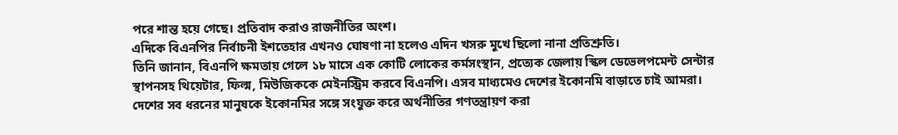পরে শান্ত হয়ে গেছে। প্রতিবাদ করাও রাজনীতির অংশ।
এদিকে বিএনপির নির্বাচনী ইশতেহার এখনও ঘোষণা না হলেও এদিন খসরু মুখে ছিলো নানা প্রতিশ্রুতি।
তিনি জানান, বিএনপি ক্ষমতায় গেলে ১৮ মাসে এক কোটি লোকের কর্মসংস্থান, প্রত্যেক জেলায় স্কিল ডেভেলপমেন্ট সেন্টার স্থাপনসহ থিয়েটার, ফিল্ম, মিউজিককে মেইনস্ট্রিম করবে বিএনপি। এসব মাধ্যমেও দেশের ইকোনমি বাড়াতে চাই আমরা। দেশের সব ধরনের মানুষকে ইকোনমির সঙ্গে সংযুক্ত করে অর্থনীতির গণতন্ত্রায়ণ করা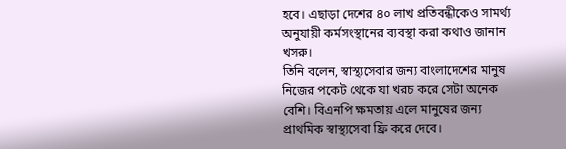হবে। এছাড়া দেশের ৪০ লাখ প্রতিবন্ধীকেও সামর্থ্য অনুযায়ী কর্মসংস্থানের ব্যবস্থা করা কথাও জানান খসরু।
তিনি বলেন, স্বাস্থ্যসেবার জন্য বাংলাদেশের মানুষ নিজের পকেট থেকে যা খরচ করে সেটা অনেক বেশি। বিএনপি ক্ষমতায় এলে মানুষের জন্য প্রাথমিক স্বাস্থ্যসেবা ফ্রি করে দেবে।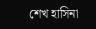শেখ হাসিনা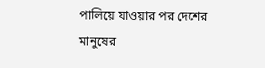পালিয়ে যাওয়ার পর দেশের মানুষের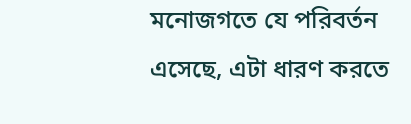মনোজগতে যে পরিবর্তন এসেছে, এটা ধারণ করতে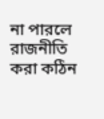না পারলে রাজনীতি করা কঠিন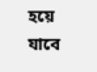হয়ে যাবে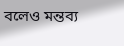বলেও মন্তব্য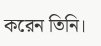করেন তিনি।